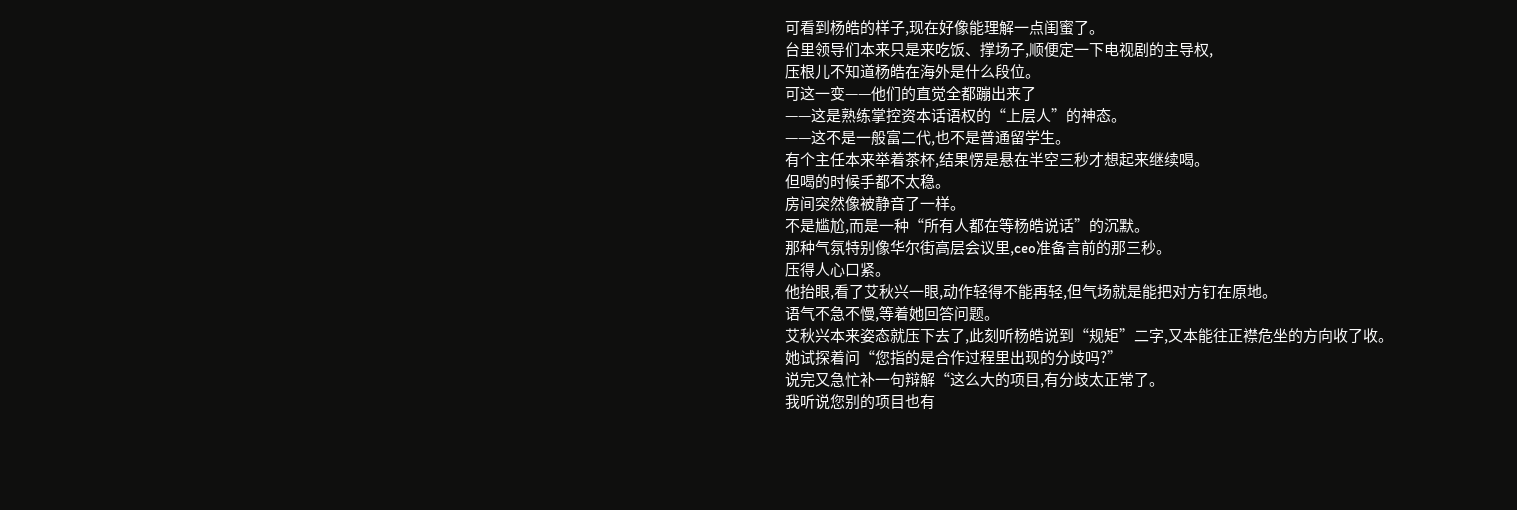可看到杨皓的样子,现在好像能理解一点闺蜜了。
台里领导们本来只是来吃饭、撑场子,顺便定一下电视剧的主导权,
压根儿不知道杨皓在海外是什么段位。
可这一变——他们的直觉全都蹦出来了
——这是熟练掌控资本话语权的“上层人”的神态。
——这不是一般富二代,也不是普通留学生。
有个主任本来举着茶杯,结果愣是悬在半空三秒才想起来继续喝。
但喝的时候手都不太稳。
房间突然像被静音了一样。
不是尴尬,而是一种“所有人都在等杨皓说话”的沉默。
那种气氛特别像华尔街高层会议里,ceo准备言前的那三秒。
压得人心口紧。
他抬眼,看了艾秋兴一眼,动作轻得不能再轻,但气场就是能把对方钉在原地。
语气不急不慢,等着她回答问题。
艾秋兴本来姿态就压下去了,此刻听杨皓说到“规矩”二字,又本能往正襟危坐的方向收了收。
她试探着问“您指的是合作过程里出现的分歧吗?”
说完又急忙补一句辩解“这么大的项目,有分歧太正常了。
我听说您别的项目也有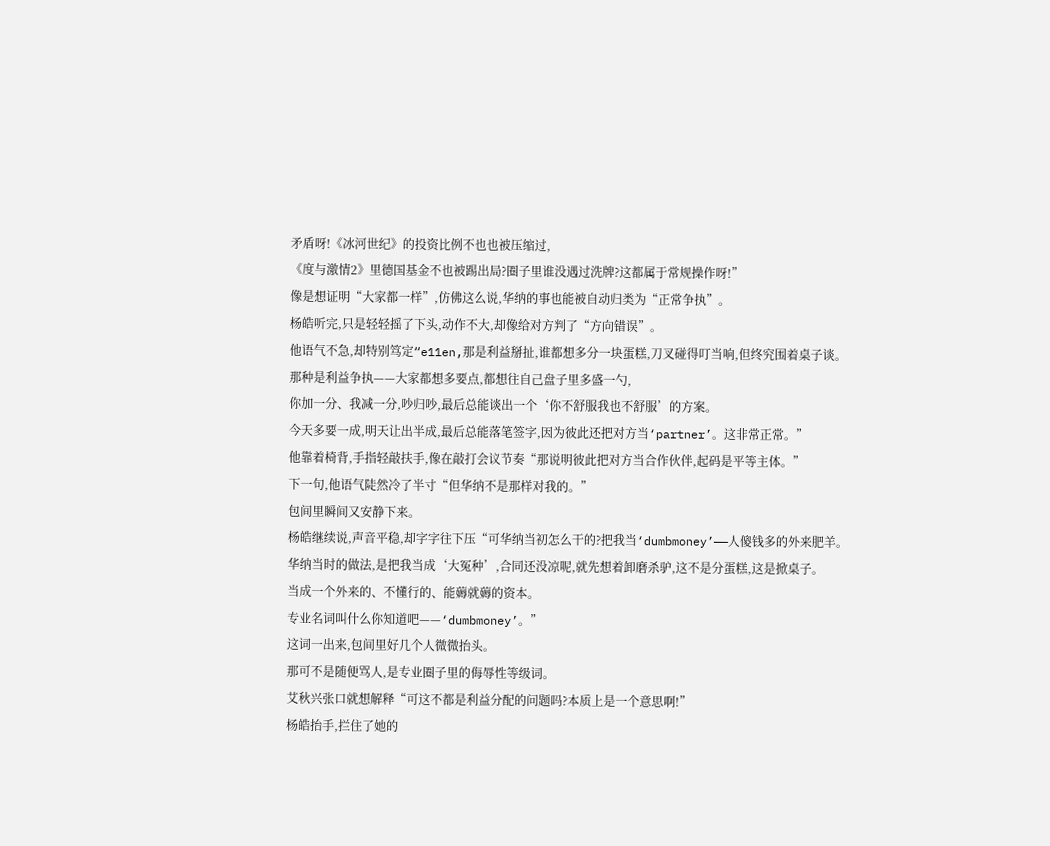矛盾呀!《冰河世纪》的投资比例不也也被压缩过,
《度与激情2》里德国基金不也被踢出局?圈子里谁没遇过洗牌?这都属于常规操作呀!”
像是想证明“大家都一样”,仿佛这么说,华纳的事也能被自动归类为“正常争执”。
杨皓听完,只是轻轻摇了下头,动作不大,却像给对方判了“方向错误”。
他语气不急,却特别笃定“e11en,那是利益掰扯,谁都想多分一块蛋糕,刀叉碰得叮当响,但终究围着桌子谈。
那种是利益争执——大家都想多要点,都想往自己盘子里多盛一勺,
你加一分、我减一分,吵归吵,最后总能谈出一个‘你不舒服我也不舒服’的方案。
今天多要一成,明天让出半成,最后总能落笔签字,因为彼此还把对方当‘partner’。这非常正常。”
他靠着椅背,手指轻敲扶手,像在敲打会议节奏“那说明彼此把对方当合作伙伴,起码是平等主体。”
下一句,他语气陡然冷了半寸“但华纳不是那样对我的。”
包间里瞬间又安静下来。
杨皓继续说,声音平稳,却字字往下压“可华纳当初怎么干的?把我当‘dumbmoney’——人傻钱多的外来肥羊。
华纳当时的做法,是把我当成‘大冤种’,合同还没凉呢,就先想着卸磨杀驴,这不是分蛋糕,这是掀桌子。
当成一个外来的、不懂行的、能薅就薅的资本。
专业名词叫什么你知道吧——‘dumbmoney’。”
这词一出来,包间里好几个人微微抬头。
那可不是随便骂人,是专业圈子里的侮辱性等级词。
艾秋兴张口就想解释“可这不都是利益分配的问题吗?本质上是一个意思啊!”
杨皓抬手,拦住了她的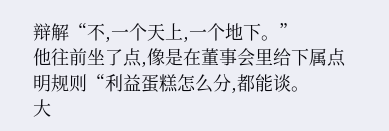辩解“不,一个天上,一个地下。”
他往前坐了点,像是在董事会里给下属点明规则“利益蛋糕怎么分,都能谈。
大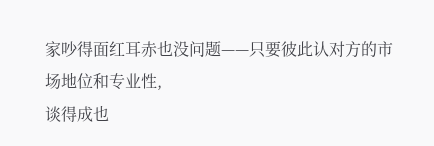家吵得面红耳赤也没问题——只要彼此认对方的市场地位和专业性,
谈得成也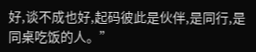好,谈不成也好,起码彼此是伙伴,是同行,是同桌吃饭的人。”